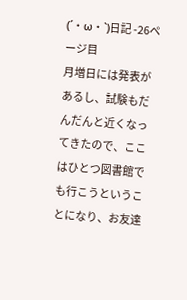(´・ω・`)日記 -26ページ目
月増日には発表があるし、試験もだんだんと近くなってきたので、ここはひとつ図書館でも行こうということになり、お友達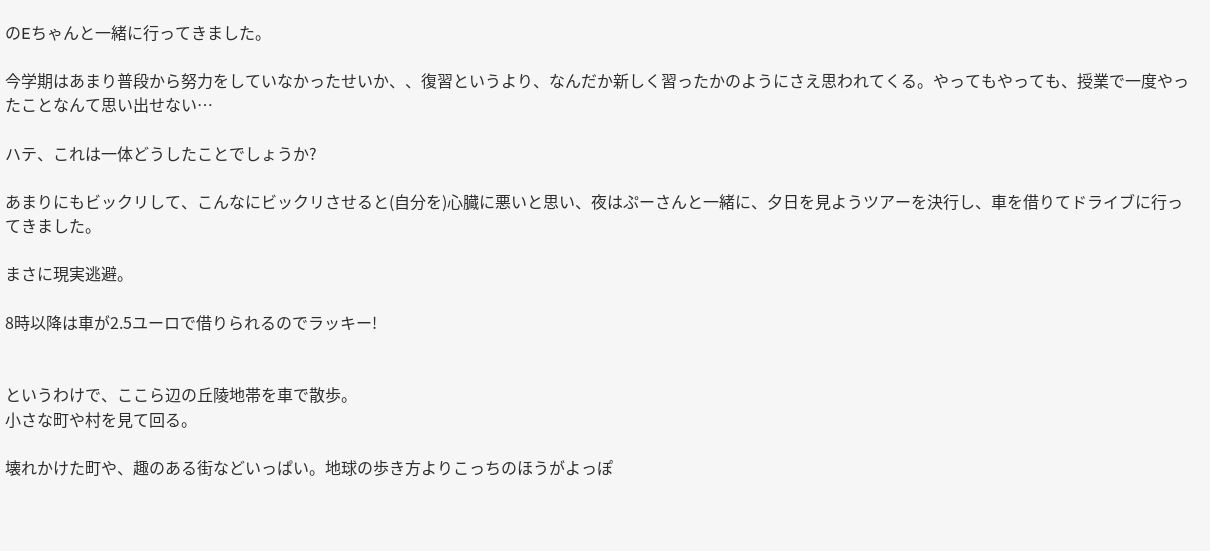のEちゃんと一緒に行ってきました。

今学期はあまり普段から努力をしていなかったせいか、、復習というより、なんだか新しく習ったかのようにさえ思われてくる。やってもやっても、授業で一度やったことなんて思い出せない…

ハテ、これは一体どうしたことでしょうか?

あまりにもビックリして、こんなにビックリさせると(自分を)心臓に悪いと思い、夜はぷーさんと一緒に、夕日を見ようツアーを決行し、車を借りてドライブに行ってきました。

まさに現実逃避。

8時以降は車が2.5ユーロで借りられるのでラッキー!


というわけで、ここら辺の丘陵地帯を車で散歩。
小さな町や村を見て回る。

壊れかけた町や、趣のある街などいっぱい。地球の歩き方よりこっちのほうがよっぽ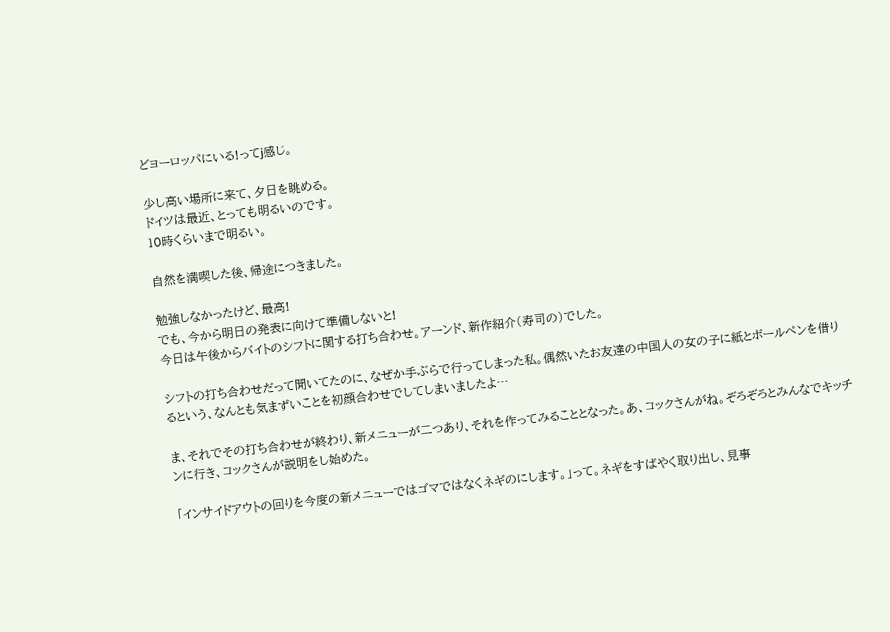どヨーロッパにいる!ってj感じ。

少し高い場所に来て、夕日を眺める。
ドイツは最近、とっても明るいのです。
10時くらいまで明るい。

自然を満喫した後、帰途につきました。

勉強しなかったけど、最高!
でも、今から明日の発表に向けて準備しないと!
今日は午後からバイトのシフトに関する打ち合わせ。アーンド、新作紹介(寿司の)でした。

シフトの打ち合わせだって聞いてたのに、なぜか手ぶらで行ってしまった私。偶然いたお友達の中国人の女の子に紙とボールペンを借りるという、なんとも気まずいことを初顔合わせでしてしまいましたよ…

ま、それでその打ち合わせが終わり、新メニューが二つあり、それを作ってみることとなった。あ、コックさんがね。ぞろぞろとみんなでキッチンに行き、コックさんが説明をし始めた。

「インサイドアウトの回りを今度の新メニューではゴマではなくネギのにします。」って。ネギをすばやく取り出し、見事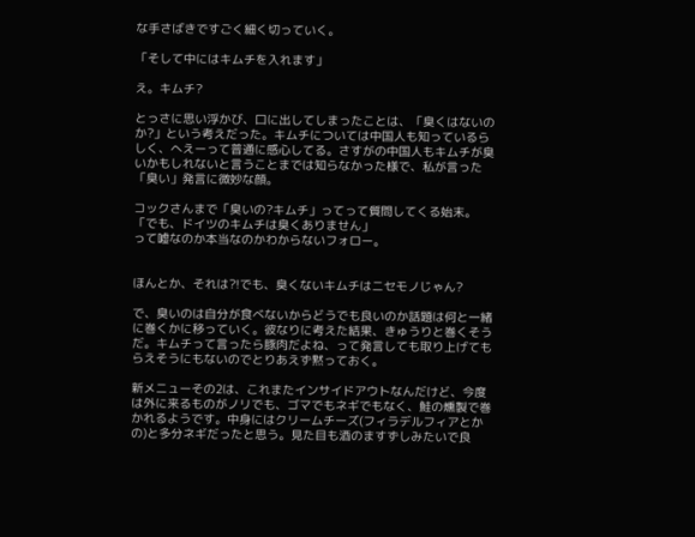な手さばきですごく細く切っていく。

「そして中にはキムチを入れます」

え。キムチ?

とっさに思い浮かび、口に出してしまったことは、「臭くはないのか?」という考えだった。キムチについては中国人も知っているらしく、へえーって普通に感心してる。さすがの中国人もキムチが臭いかもしれないと言うことまでは知らなかった様で、私が言った「臭い」発言に微妙な顔。

コックさんまで「臭いの?キムチ」ってって質問してくる始末。
「でも、ドイツのキムチは臭くありません」
って嘘なのか本当なのかわからないフォロー。


ほんとか、それは?!でも、臭くないキムチはニセモノじゃん?

で、臭いのは自分が食べないからどうでも良いのか話題は何と一緒に巻くかに移っていく。彼なりに考えた結果、きゅうりと巻くそうだ。キムチって言ったら豚肉だよね、って発言しても取り上げてもらえそうにもないのでとりあえず黙っておく。

新メニューその2は、これまたインサイドアウトなんだけど、今度は外に来るものがノリでも、ゴマでもネギでもなく、鮭の燻製で巻かれるようです。中身にはクリームチーズ(フィラデルフィアとかの)と多分ネギだったと思う。見た目も酒のますずしみたいで良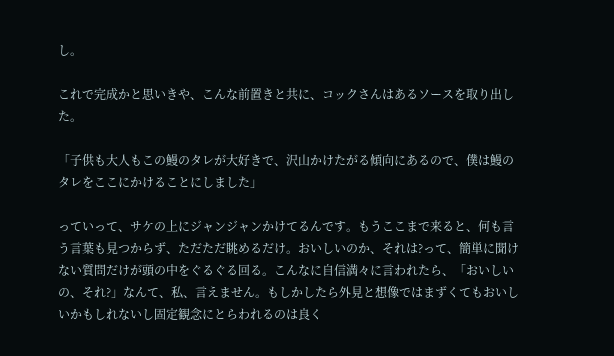し。

これで完成かと思いきや、こんな前置きと共に、コックさんはあるソースを取り出した。

「子供も大人もこの鰻のタレが大好きで、沢山かけたがる傾向にあるので、僕は鰻のタレをここにかけることにしました」

っていって、サケの上にジャンジャンかけてるんです。もうここまで来ると、何も言う言葉も見つからず、ただただ眺めるだけ。おいしいのか、それは?って、簡単に聞けない質問だけが頭の中をぐるぐる回る。こんなに自信満々に言われたら、「おいしいの、それ?」なんて、私、言えません。もしかしたら外見と想像ではまずくてもおいしいかもしれないし固定観念にとらわれるのは良く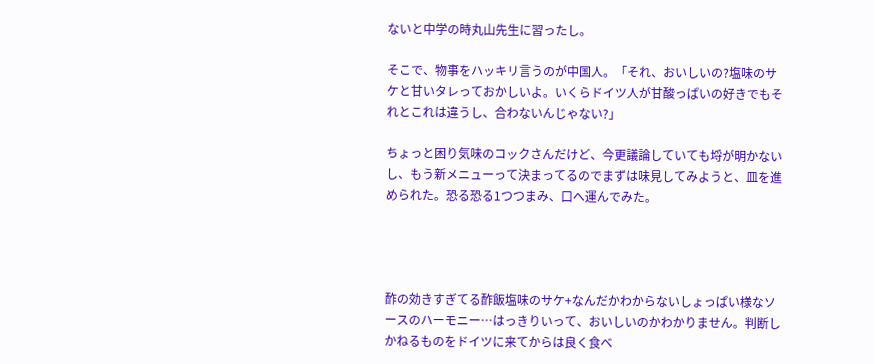ないと中学の時丸山先生に習ったし。

そこで、物事をハッキリ言うのが中国人。「それ、おいしいの?塩味のサケと甘いタレっておかしいよ。いくらドイツ人が甘酸っぱいの好きでもそれとこれは違うし、合わないんじゃない?」

ちょっと困り気味のコックさんだけど、今更議論していても埒が明かないし、もう新メニューって決まってるのでまずは味見してみようと、皿を進められた。恐る恐る1つつまみ、口へ運んでみた。




酢の効きすぎてる酢飯塩味のサケ+なんだかわからないしょっぱい様なソースのハーモニー…はっきりいって、おいしいのかわかりません。判断しかねるものをドイツに来てからは良く食べ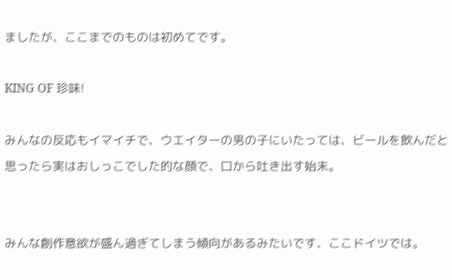ましたが、ここまでのものは初めてです。

KING OF 珍味!

みんなの反応もイマイチで、ウエイターの男の子にいたっては、ビールを飲んだと思ったら実はおしっこでした的な顔で、口から吐き出す始末。


みんな創作意欲が盛ん過ぎてしまう傾向があるみたいです、ここドイツでは。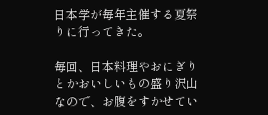日本学が毎年主催する夏祭りに行ってきた。

毎回、日本料理やおにぎりとかおいしいもの盛り沢山なので、お腹をすかせてい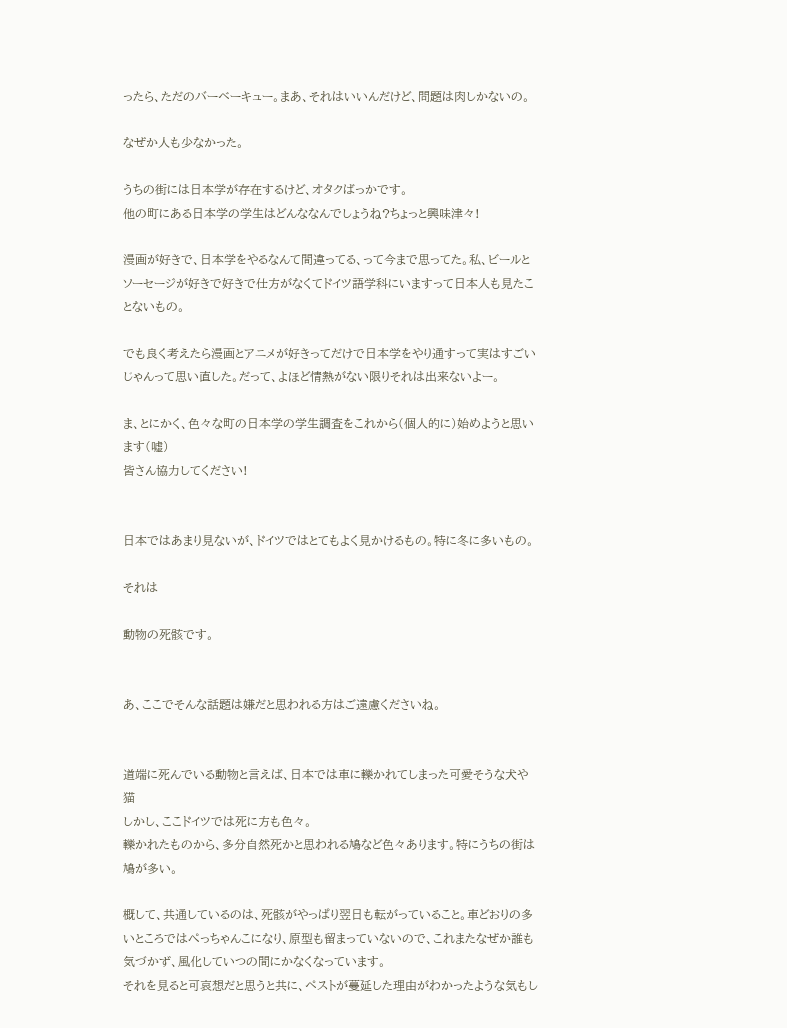ったら、ただのバーベーキュー。まあ、それはいいんだけど、問題は肉しかないの。

なぜか人も少なかった。

うちの街には日本学が存在するけど、オタクばっかです。
他の町にある日本学の学生はどんななんでしょうね?ちょっと興味津々!

漫画が好きで、日本学をやるなんて間違ってる、って今まで思ってた。私、ビールとソーセージが好きで好きで仕方がなくてドイツ語学科にいますって日本人も見たことないもの。

でも良く考えたら漫画とアニメが好きってだけで日本学をやり通すって実はすごいじゃんって思い直した。だって、よほど情熱がない限りそれは出来ないよー。

ま、とにかく、色々な町の日本学の学生調査をこれから(個人的に)始めようと思います(嘘)
皆さん協力してください!


日本ではあまり見ないが、ドイツではとてもよく見かけるもの。特に冬に多いもの。

それは

動物の死骸です。


あ、ここでそんな話題は嫌だと思われる方はご遠慮くださいね。


道端に死んでいる動物と言えば、日本では車に轢かれてしまった可愛そうな犬や猫
しかし、ここドイツでは死に方も色々。
轢かれたものから、多分自然死かと思われる鳩など色々あります。特にうちの街は鳩が多い。

概して、共通しているのは、死骸がやっぱり翌日も転がっていること。車どおりの多いところではぺっちゃんこになり、原型も留まっていないので、これまたなぜか誰も気づかず、風化していつの間にかなくなっています。
それを見ると可哀想だと思うと共に、ペストが蔓延した理由がわかったような気もし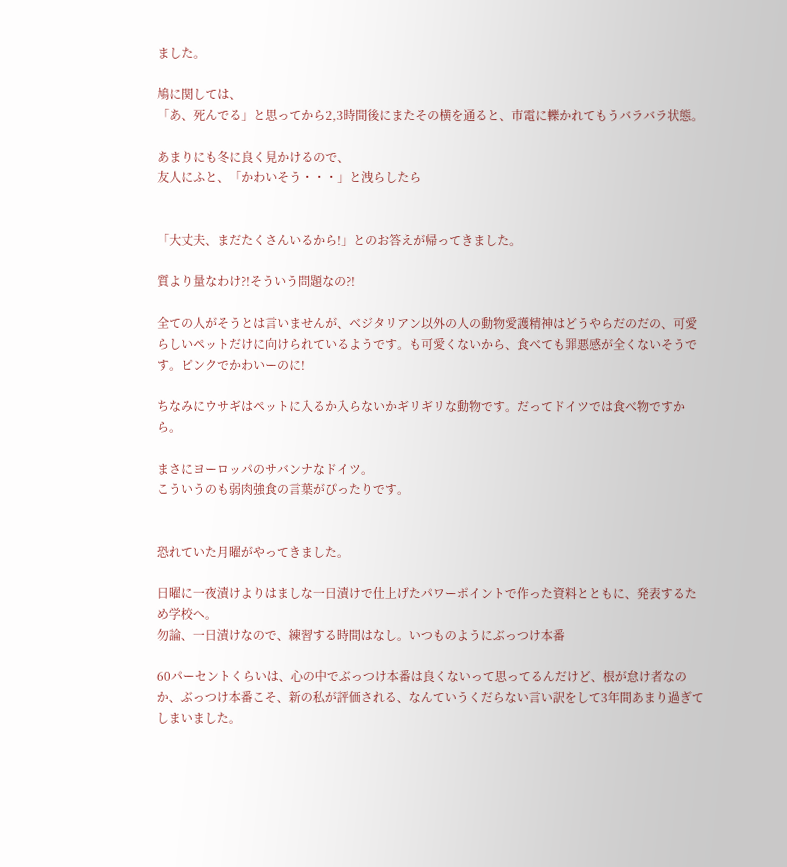ました。

鳩に関しては、
「あ、死んでる」と思ってから2,3時間後にまたその横を通ると、市電に轢かれてもうバラバラ状態。

あまりにも冬に良く見かけるので、
友人にふと、「かわいそう・・・」と洩らしたら


「大丈夫、まだたくさんいるから!」とのお答えが帰ってきました。

質より量なわけ?!そういう問題なの?!

全ての人がそうとは言いませんが、ベジタリアン以外の人の動物愛護精神はどうやらだのだの、可愛らしいペットだけに向けられているようです。も可愛くないから、食べても罪悪感が全くないそうです。ピンクでかわいーのに!

ちなみにウサギはペットに入るか入らないかギリギリな動物です。だってドイツでは食べ物ですから。

まさにヨーロッパのサバンナなドイツ。
こういうのも弱肉強食の言葉がぴったりです。


恐れていた月曜がやってきました。

日曜に一夜漬けよりはましな一日漬けで仕上げたパワーポイントで作った資料とともに、発表するため学校へ。
勿論、一日漬けなので、練習する時間はなし。いつものようにぶっつけ本番

60パーセントくらいは、心の中でぶっつけ本番は良くないって思ってるんだけど、根が怠け者なのか、ぶっつけ本番こそ、新の私が評価される、なんていうくだらない言い訳をして3年間あまり過ぎてしまいました。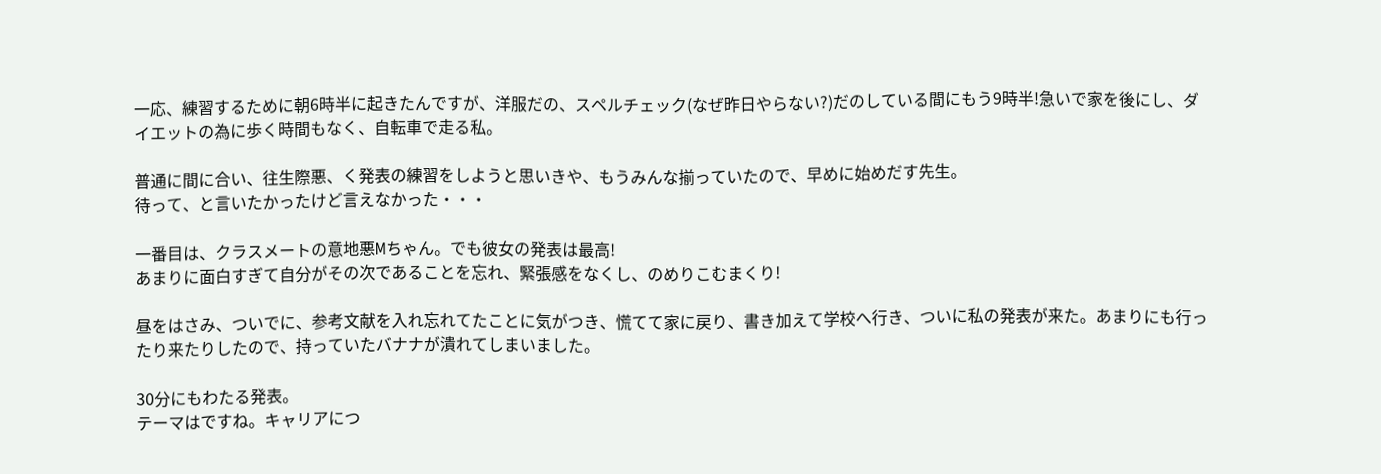一応、練習するために朝6時半に起きたんですが、洋服だの、スペルチェック(なぜ昨日やらない?)だのしている間にもう9時半!急いで家を後にし、ダイエットの為に歩く時間もなく、自転車で走る私。

普通に間に合い、往生際悪、く発表の練習をしようと思いきや、もうみんな揃っていたので、早めに始めだす先生。
待って、と言いたかったけど言えなかった・・・

一番目は、クラスメートの意地悪Mちゃん。でも彼女の発表は最高!
あまりに面白すぎて自分がその次であることを忘れ、緊張感をなくし、のめりこむまくり!

昼をはさみ、ついでに、参考文献を入れ忘れてたことに気がつき、慌てて家に戻り、書き加えて学校へ行き、ついに私の発表が来た。あまりにも行ったり来たりしたので、持っていたバナナが潰れてしまいました。

30分にもわたる発表。
テーマはですね。キャリアにつ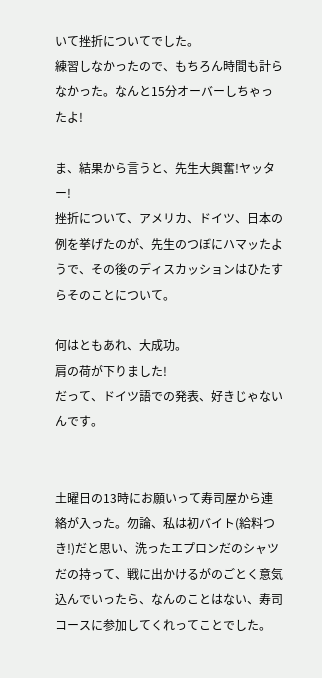いて挫折についてでした。
練習しなかったので、もちろん時間も計らなかった。なんと15分オーバーしちゃったよ!

ま、結果から言うと、先生大興奮!ヤッター!
挫折について、アメリカ、ドイツ、日本の例を挙げたのが、先生のつぼにハマッたようで、その後のディスカッションはひたすらそのことについて。

何はともあれ、大成功。
肩の荷が下りました!
だって、ドイツ語での発表、好きじゃないんです。


土曜日の13時にお願いって寿司屋から連絡が入った。勿論、私は初バイト(給料つき!)だと思い、洗ったエプロンだのシャツだの持って、戦に出かけるがのごとく意気込んでいったら、なんのことはない、寿司コースに参加してくれってことでした。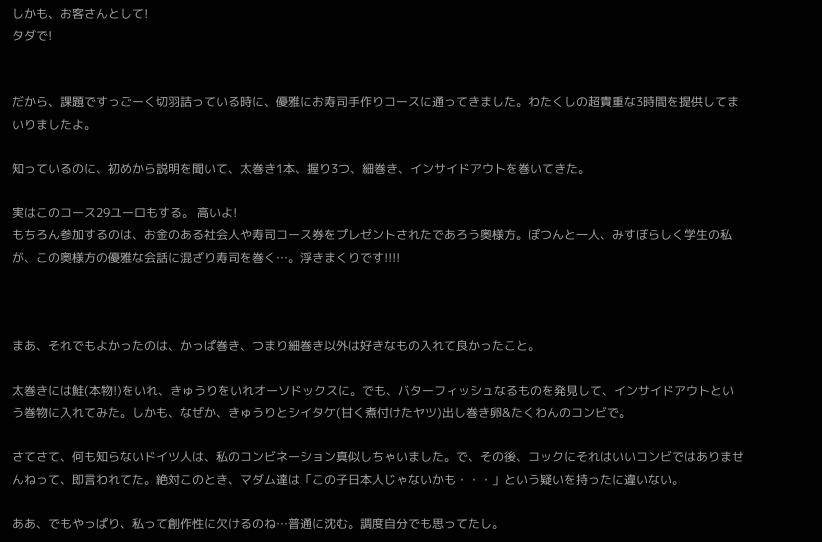しかも、お客さんとして!
タダで!


だから、課題ですっごーく切羽詰っている時に、優雅にお寿司手作りコースに通ってきました。わたくしの超貴重な3時間を提供してまいりましたよ。

知っているのに、初めから説明を聞いて、太巻き1本、握り3つ、細巻き、インサイドアウトを巻いてきた。

実はこのコース29ユーロもする。 高いよ!
もちろん参加するのは、お金のある社会人や寿司コース券をプレゼントされたであろう奥様方。ぽつんと一人、みすぼらしく学生の私が、この奥様方の優雅な会話に混ざり寿司を巻く…。浮きまくりです!!!!



まあ、それでもよかったのは、かっぱ巻き、つまり細巻き以外は好きなもの入れて良かったこと。

太巻きには鮭(本物!)をいれ、きゅうりをいれオーソドックスに。でも、バターフィッシュなるものを発見して、インサイドアウトという巻物に入れてみた。しかも、なぜか、きゅうりとシイタケ(甘く煮付けたヤツ)出し巻き卵&たくわんのコンビで。

さてさて、何も知らないドイツ人は、私のコンビネーション真似しちゃいました。で、その後、コックにそれはいいコンビではありませんねって、即言われてた。絶対このとき、マダム達は「この子日本人じゃないかも・・・」という疑いを持ったに違いない。

ああ、でもやっぱり、私って創作性に欠けるのね…普通に沈む。調度自分でも思ってたし。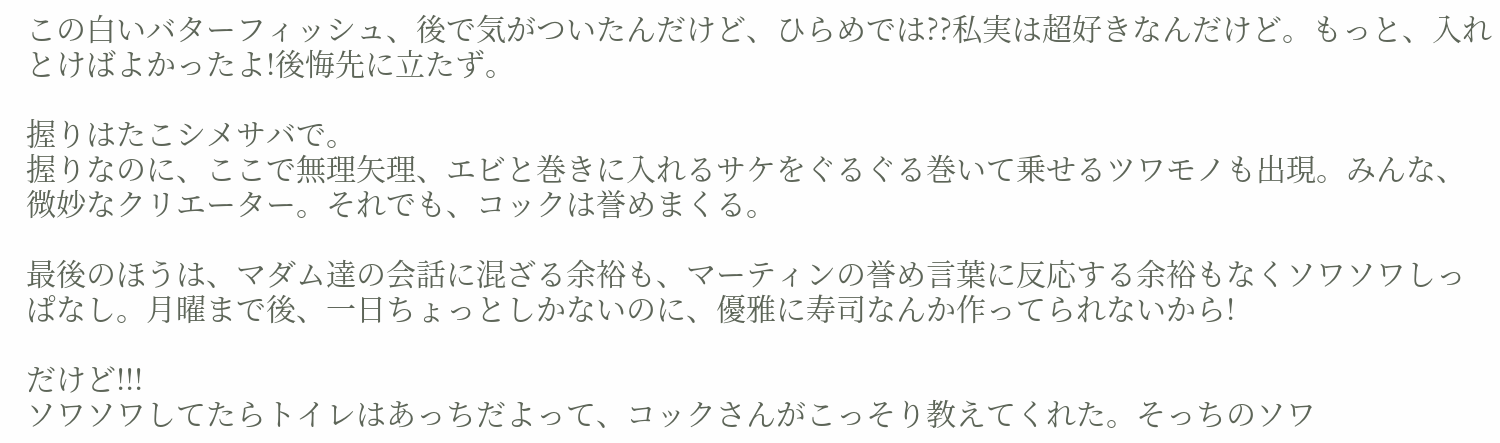この白いバターフィッシュ、後で気がついたんだけど、ひらめでは??私実は超好きなんだけど。もっと、入れとけばよかったよ!後悔先に立たず。

握りはたこシメサバで。
握りなのに、ここで無理矢理、エビと巻きに入れるサケをぐるぐる巻いて乗せるツワモノも出現。みんな、微妙なクリエーター。それでも、コックは誉めまくる。

最後のほうは、マダム達の会話に混ざる余裕も、マーティンの誉め言葉に反応する余裕もなくソワソワしっぱなし。月曜まで後、一日ちょっとしかないのに、優雅に寿司なんか作ってられないから!

だけど!!!
ソワソワしてたらトイレはあっちだよって、コックさんがこっそり教えてくれた。そっちのソワ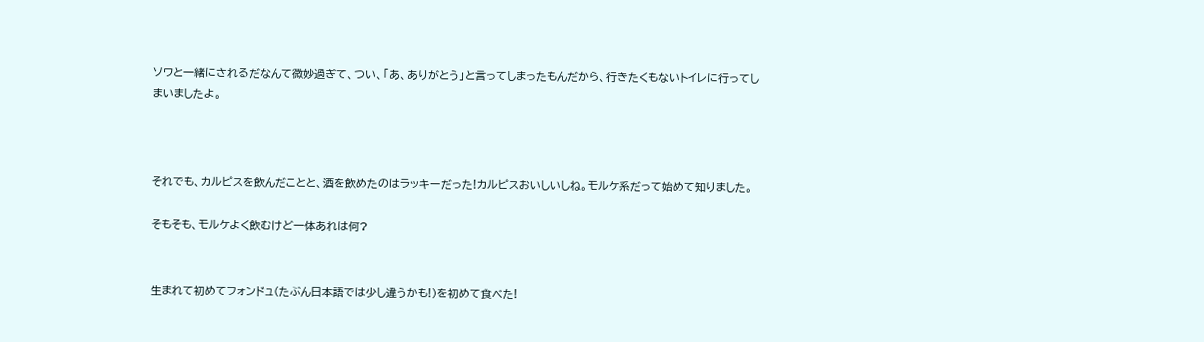ソワと一緒にされるだなんて微妙過ぎて、つい、「あ、ありがとう」と言ってしまったもんだから、行きたくもないトイレに行ってしまいましたよ。



それでも、カルピスを飲んだことと、酒を飲めたのはラッキーだった!カルピスおいしいしね。モルケ系だって始めて知りました。

そもそも、モルケよく飲むけど一体あれは何?


生まれて初めてフォンドュ(たぶん日本語では少し違うかも!)を初めて食べた!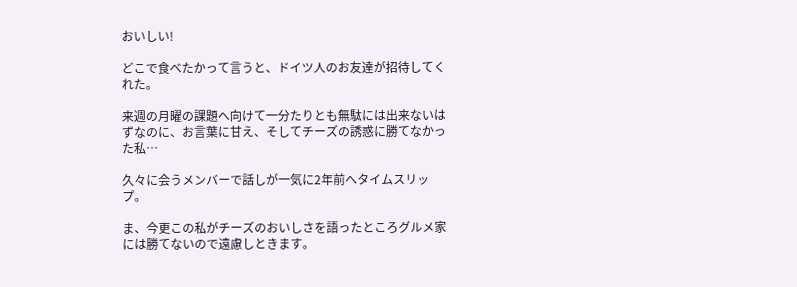おいしい!

どこで食べたかって言うと、ドイツ人のお友達が招待してくれた。

来週の月曜の課題へ向けて一分たりとも無駄には出来ないはずなのに、お言葉に甘え、そしてチーズの誘惑に勝てなかった私…

久々に会うメンバーで話しが一気に2年前へタイムスリップ。

ま、今更この私がチーズのおいしさを語ったところグルメ家には勝てないので遠慮しときます。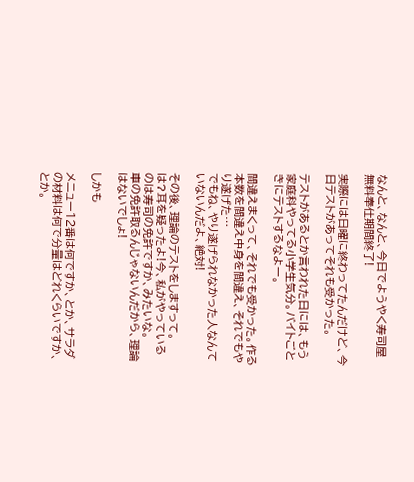なんと、なんと、今日でようやく寿司屋無料奉仕期間終了!

実際には日曜に終わってたんだけど、今日テストがあってそれも受かった。

テストがあるとか言われた日には、もう家庭科やってる小学生気分。バイトごときにテストするなよー。

間違えまくって、それでも受かった。作る本数を間違え中身を間違え、それでもやり遂げた…
でもね、やり遂げられなかった人なんていないんだよ、絶対!

その後、理論のテストをしますって。
は?耳を疑ったよ!今、私がやっているのは寿司の免許ですか、みたいな。
車の免許取るんじゃないんだから、理論はないでしょ!

しかも

メニュー12番は何ですか、とか、サラダの材料は何で分量はどれくらいですか、とか。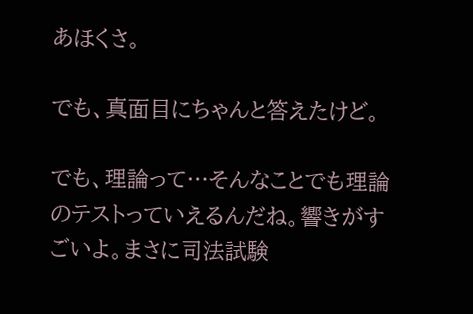あほくさ。

でも、真面目にちゃんと答えたけど。

でも、理論って…そんなことでも理論のテストっていえるんだね。響きがすごいよ。まさに司法試験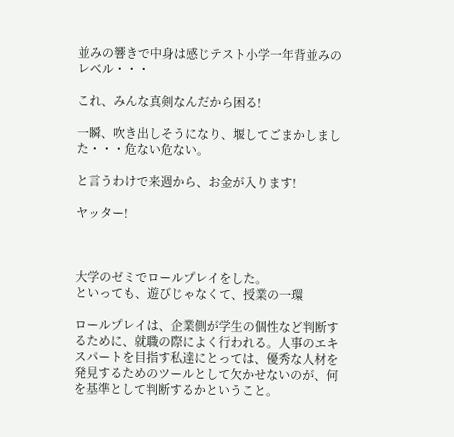並みの響きで中身は感じテスト小学一年背並みのレベル・・・

これ、みんな真剣なんだから困る!

一瞬、吹き出しそうになり、堰してごまかしました・・・危ない危ない。

と言うわけで来週から、お金が入ります!

ヤッター!



大学のゼミでロールプレイをした。
といっても、遊びじゃなくて、授業の一環

ロールプレイは、企業側が学生の個性など判断するために、就職の際によく行われる。人事のエキスパートを目指す私達にとっては、優秀な人材を発見するためのツールとして欠かせないのが、何を基準として判断するかということ。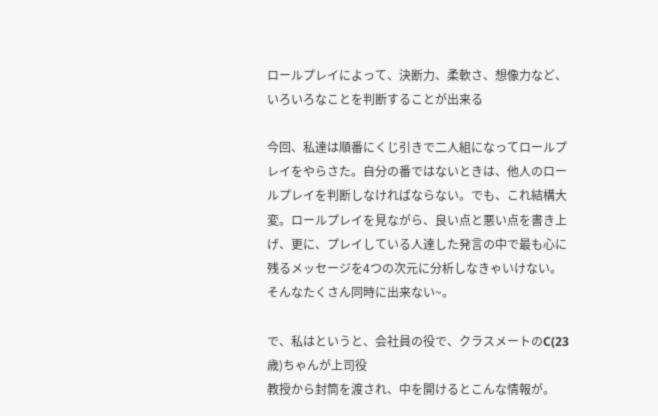ロールプレイによって、決断力、柔軟さ、想像力など、いろいろなことを判断することが出来る

今回、私達は順番にくじ引きで二人組になってロールプレイをやらさた。自分の番ではないときは、他人のロールプレイを判断しなければならない。でも、これ結構大変。ロールプレイを見ながら、良い点と悪い点を書き上げ、更に、プレイしている人達した発言の中で最も心に残るメッセージを4つの次元に分析しなきゃいけない。
そんなたくさん同時に出来ない~。

で、私はというと、会社員の役で、クラスメートのC(23歳)ちゃんが上司役
教授から封筒を渡され、中を開けるとこんな情報が。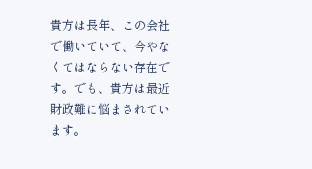貴方は長年、この会社で働いていて、今やなくてはならない存在です。でも、貴方は最近財政難に悩まされています。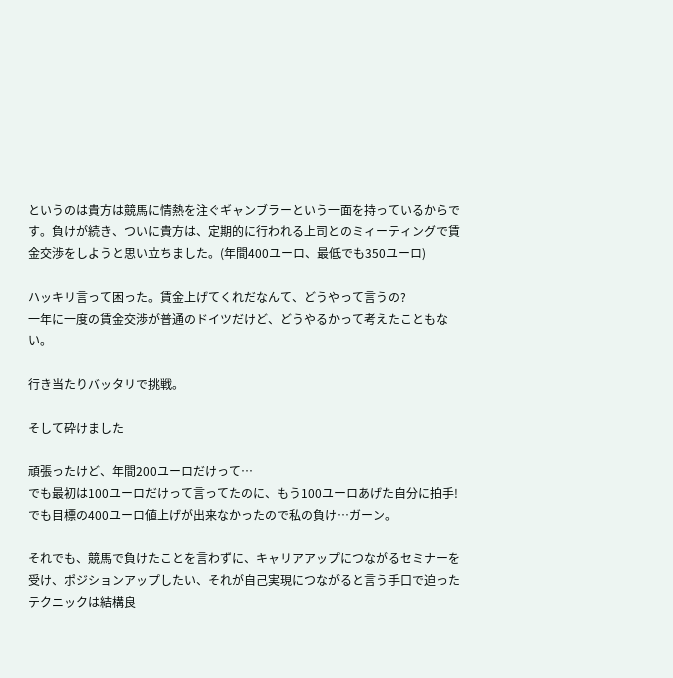というのは貴方は競馬に情熱を注ぐギャンブラーという一面を持っているからです。負けが続き、ついに貴方は、定期的に行われる上司とのミィーティングで賃金交渉をしようと思い立ちました。(年間400ユーロ、最低でも350ユーロ)

ハッキリ言って困った。賃金上げてくれだなんて、どうやって言うの?
一年に一度の賃金交渉が普通のドイツだけど、どうやるかって考えたこともない。

行き当たりバッタリで挑戦。

そして砕けました

頑張ったけど、年間200ユーロだけって…
でも最初は100ユーロだけって言ってたのに、もう100ユーロあげた自分に拍手!
でも目標の400ユーロ値上げが出来なかったので私の負け…ガーン。

それでも、競馬で負けたことを言わずに、キャリアアップにつながるセミナーを受け、ポジションアップしたい、それが自己実現につながると言う手口で迫ったテクニックは結構良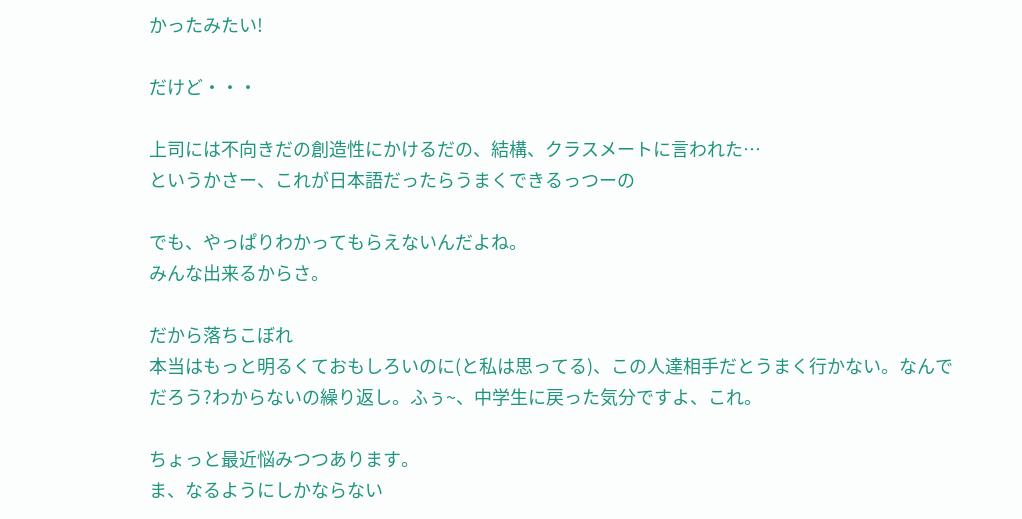かったみたい!

だけど・・・

上司には不向きだの創造性にかけるだの、結構、クラスメートに言われた…
というかさー、これが日本語だったらうまくできるっつーの

でも、やっぱりわかってもらえないんだよね。
みんな出来るからさ。

だから落ちこぼれ
本当はもっと明るくておもしろいのに(と私は思ってる)、この人達相手だとうまく行かない。なんでだろう?わからないの繰り返し。ふぅ~、中学生に戻った気分ですよ、これ。

ちょっと最近悩みつつあります。
ま、なるようにしかならない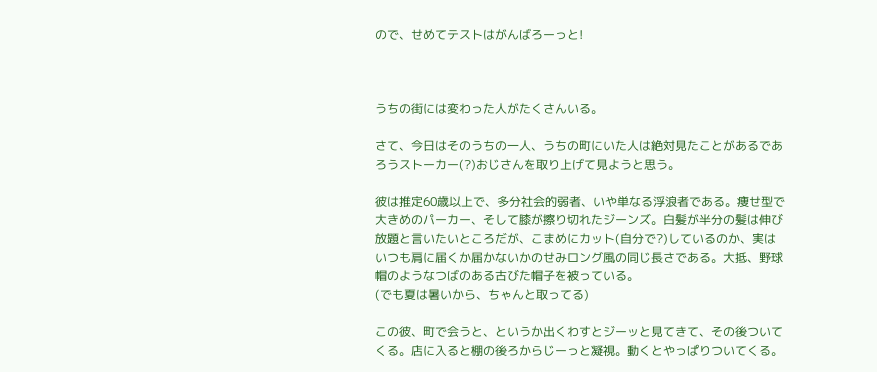ので、せめてテストはがんばろーっと!



うちの街には変わった人がたくさんいる。

さて、今日はそのうちの一人、うちの町にいた人は絶対見たことがあるであろうストーカー(?)おじさんを取り上げて見ようと思う。

彼は推定60歳以上で、多分社会的弱者、いや単なる浮浪者である。痩せ型で大きめのパーカー、そして膝が擦り切れたジーンズ。白髪が半分の髪は伸び放題と言いたいところだが、こまめにカット(自分で?)しているのか、実はいつも肩に届くか届かないかのせみロング風の同じ長さである。大抵、野球帽のようなつばのある古びた帽子を被っている。
(でも夏は暑いから、ちゃんと取ってる)

この彼、町で会うと、というか出くわすとジーッと見てきて、その後ついてくる。店に入ると棚の後ろからじーっと凝視。動くとやっぱりついてくる。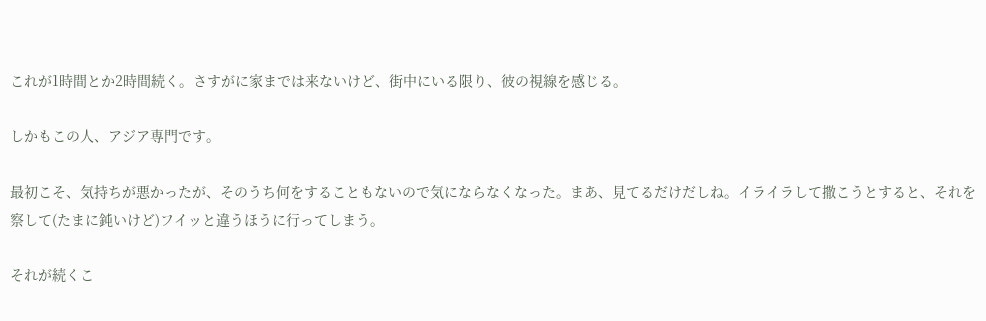これが1時間とか2時間続く。さすがに家までは来ないけど、街中にいる限り、彼の視線を感じる。

しかもこの人、アジア専門です。

最初こそ、気持ちが悪かったが、そのうち何をすることもないので気にならなくなった。まあ、見てるだけだしね。イライラして撒こうとすると、それを察して(たまに鈍いけど)フイッと違うほうに行ってしまう。

それが続くこ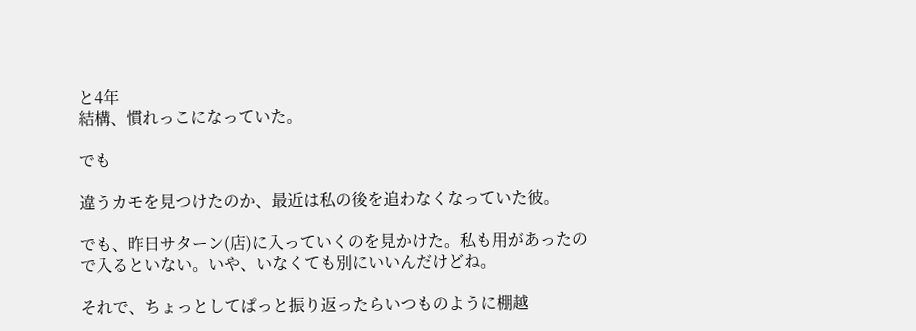と4年
結構、慣れっこになっていた。

でも

違うカモを見つけたのか、最近は私の後を追わなくなっていた彼。

でも、昨日サターン(店)に入っていくのを見かけた。私も用があったので入るといない。いや、いなくても別にいいんだけどね。

それで、ちょっとしてぱっと振り返ったらいつものように棚越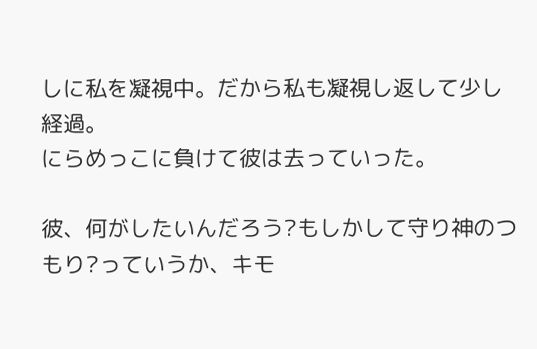しに私を凝視中。だから私も凝視し返して少し経過。
にらめっこに負けて彼は去っていった。

彼、何がしたいんだろう?もしかして守り神のつもり?っていうか、キモ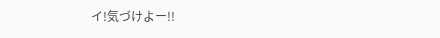イ!気づけよー!!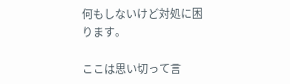何もしないけど対処に困ります。

ここは思い切って言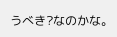うべき?なのかな。